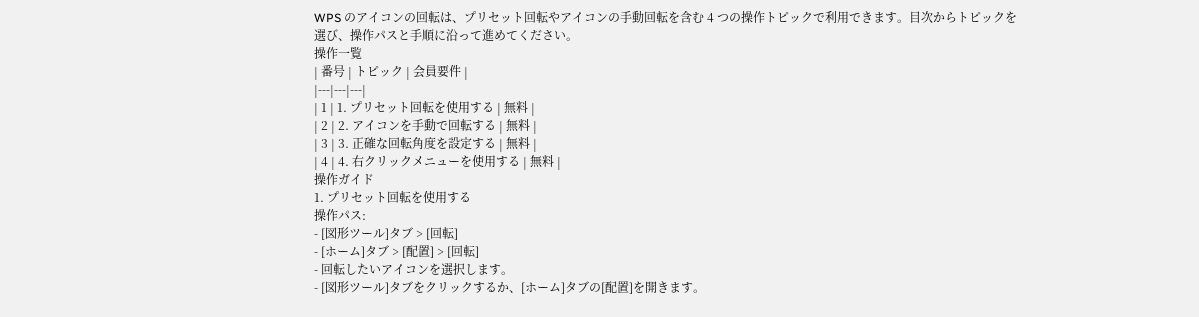WPS のアイコンの回転は、プリセット回転やアイコンの手動回転を含む 4 つの操作トピックで利用できます。目次からトピックを選び、操作パスと手順に沿って進めてください。
操作一覧
| 番号 | トピック | 会員要件 |
|---|---|---|
| 1 | 1. プリセット回転を使用する | 無料 |
| 2 | 2. アイコンを手動で回転する | 無料 |
| 3 | 3. 正確な回転角度を設定する | 無料 |
| 4 | 4. 右クリックメニューを使用する | 無料 |
操作ガイド
1. プリセット回転を使用する
操作パス:
- [図形ツール]タブ > [回転]
- [ホーム]タブ > [配置] > [回転]
- 回転したいアイコンを選択します。
- [図形ツール]タブをクリックするか、[ホーム]タブの[配置]を開きます。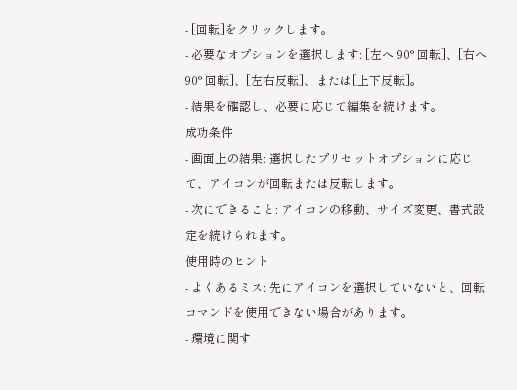- [回転]をクリックします。
- 必要なオプションを選択します: [左へ 90° 回転]、[右へ 90° 回転]、[左右反転]、または[上下反転]。
- 結果を確認し、必要に応じて編集を続けます。
成功条件
- 画面上の結果: 選択したプリセットオプションに応じて、アイコンが回転または反転します。
- 次にできること: アイコンの移動、サイズ変更、書式設定を続けられます。
使用時のヒント
- よくあるミス: 先にアイコンを選択していないと、回転コマンドを使用できない場合があります。
- 環境に関す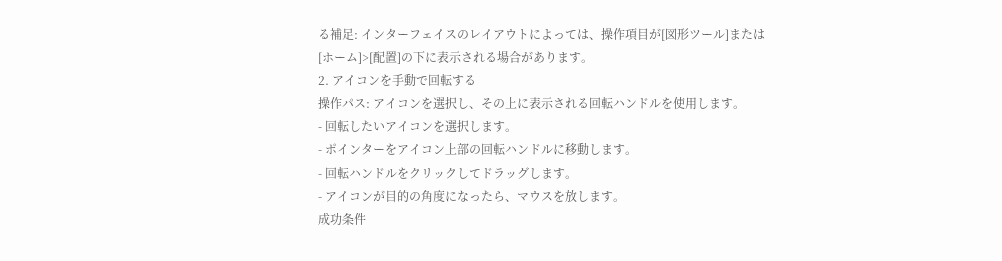る補足: インターフェイスのレイアウトによっては、操作項目が[図形ツール]または[ホーム]>[配置]の下に表示される場合があります。
2. アイコンを手動で回転する
操作パス: アイコンを選択し、その上に表示される回転ハンドルを使用します。
- 回転したいアイコンを選択します。
- ポインターをアイコン上部の回転ハンドルに移動します。
- 回転ハンドルをクリックしてドラッグします。
- アイコンが目的の角度になったら、マウスを放します。
成功条件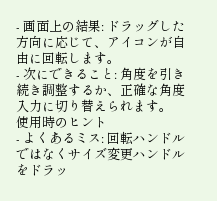- 画面上の結果: ドラッグした方向に応じて、アイコンが自由に回転します。
- 次にできること: 角度を引き続き調整するか、正確な角度入力に切り替えられます。
使用時のヒント
- よくあるミス: 回転ハンドルではなくサイズ変更ハンドルをドラッ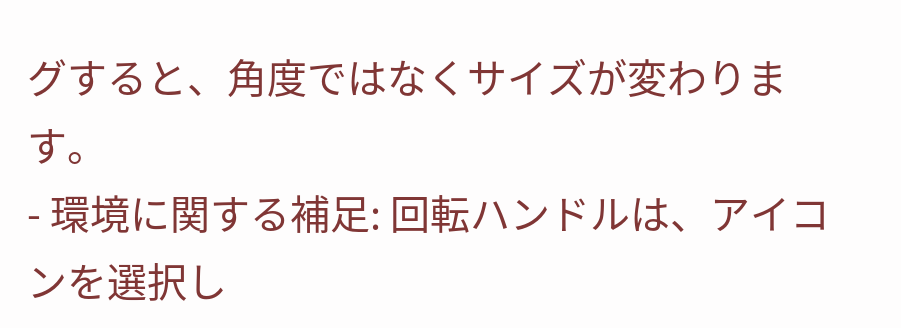グすると、角度ではなくサイズが変わります。
- 環境に関する補足: 回転ハンドルは、アイコンを選択し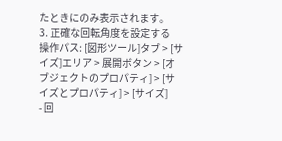たときにのみ表示されます。
3. 正確な回転角度を設定する
操作パス: [図形ツール]タブ > [サイズ]エリア > 展開ボタン > [オブジェクトのプロパティ] > [サイズとプロパティ] > [サイズ]
- 回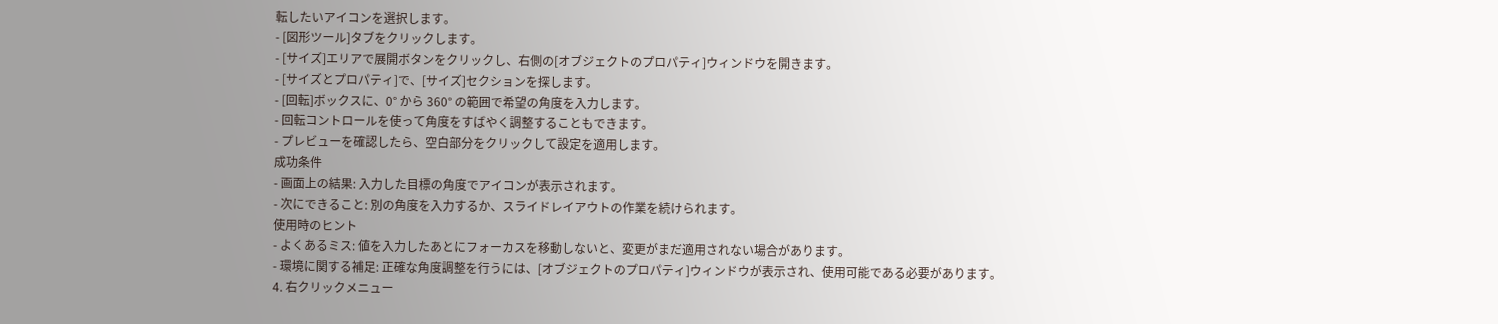転したいアイコンを選択します。
- [図形ツール]タブをクリックします。
- [サイズ]エリアで展開ボタンをクリックし、右側の[オブジェクトのプロパティ]ウィンドウを開きます。
- [サイズとプロパティ]で、[サイズ]セクションを探します。
- [回転]ボックスに、0° から 360° の範囲で希望の角度を入力します。
- 回転コントロールを使って角度をすばやく調整することもできます。
- プレビューを確認したら、空白部分をクリックして設定を適用します。
成功条件
- 画面上の結果: 入力した目標の角度でアイコンが表示されます。
- 次にできること: 別の角度を入力するか、スライドレイアウトの作業を続けられます。
使用時のヒント
- よくあるミス: 値を入力したあとにフォーカスを移動しないと、変更がまだ適用されない場合があります。
- 環境に関する補足: 正確な角度調整を行うには、[オブジェクトのプロパティ]ウィンドウが表示され、使用可能である必要があります。
4. 右クリックメニュー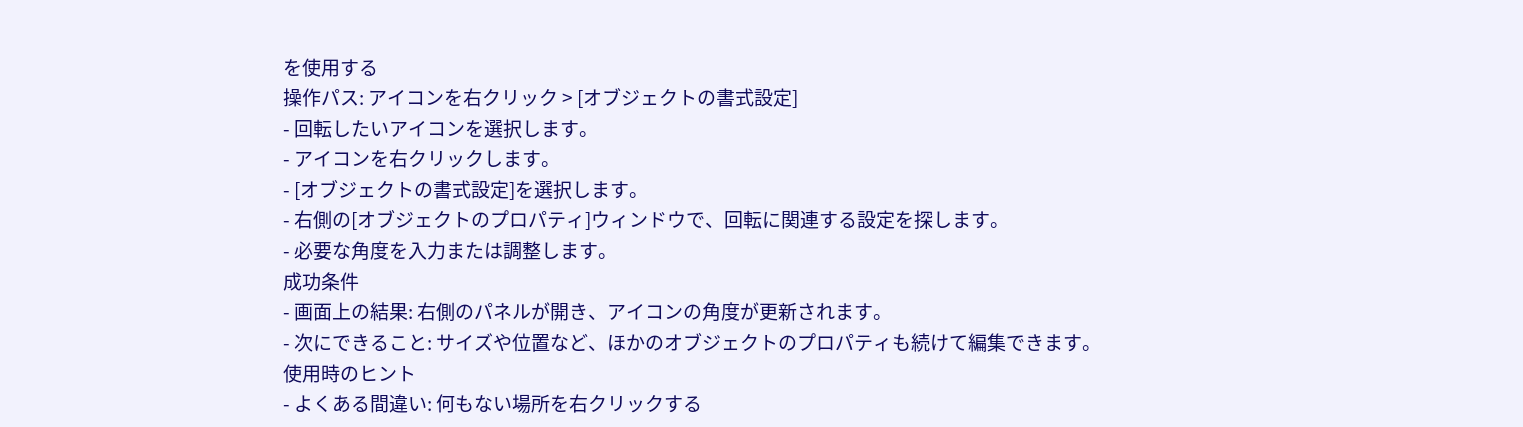を使用する
操作パス: アイコンを右クリック > [オブジェクトの書式設定]
- 回転したいアイコンを選択します。
- アイコンを右クリックします。
- [オブジェクトの書式設定]を選択します。
- 右側の[オブジェクトのプロパティ]ウィンドウで、回転に関連する設定を探します。
- 必要な角度を入力または調整します。
成功条件
- 画面上の結果: 右側のパネルが開き、アイコンの角度が更新されます。
- 次にできること: サイズや位置など、ほかのオブジェクトのプロパティも続けて編集できます。
使用時のヒント
- よくある間違い: 何もない場所を右クリックする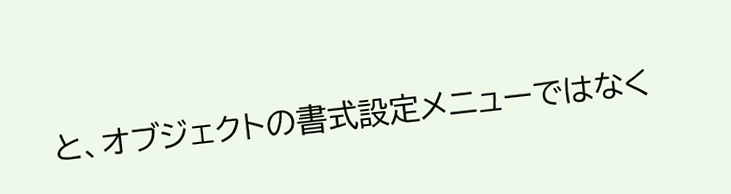と、オブジェクトの書式設定メニューではなく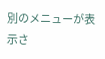別のメニューが表示さ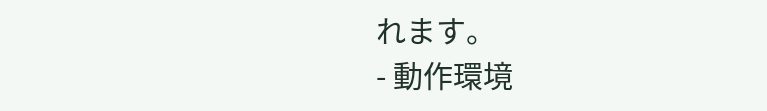れます。
- 動作環境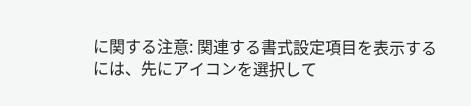に関する注意: 関連する書式設定項目を表示するには、先にアイコンを選択して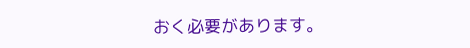おく必要があります。